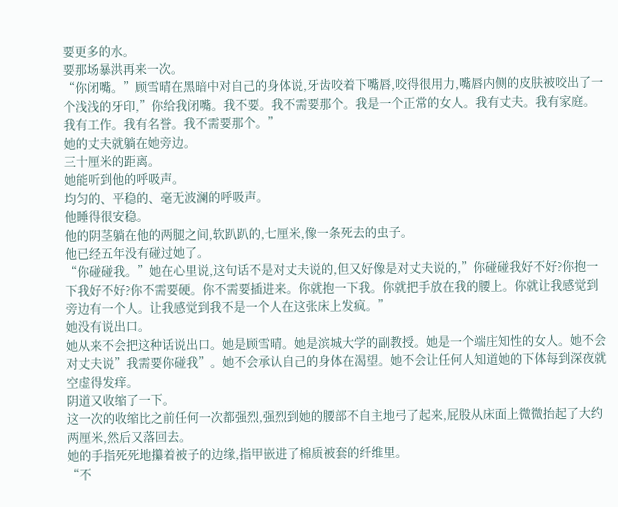要更多的水。
要那场暴洪再来一次。
“你闭嘴。”顾雪晴在黑暗中对自己的身体说,牙齿咬着下嘴唇,咬得很用力,嘴唇内侧的皮肤被咬出了一个浅浅的牙印,”你给我闭嘴。我不要。我不需要那个。我是一个正常的女人。我有丈夫。我有家庭。我有工作。我有名誉。我不需要那个。”
她的丈夫就躺在她旁边。
三十厘米的距离。
她能听到他的呼吸声。
均匀的、平稳的、毫无波澜的呼吸声。
他睡得很安稳。
他的阴茎躺在他的两腿之间,软趴趴的,七厘米,像一条死去的虫子。
他已经五年没有碰过她了。
“你碰碰我。”她在心里说,这句话不是对丈夫说的,但又好像是对丈夫说的,”你碰碰我好不好?你抱一下我好不好?你不需要硬。你不需要插进来。你就抱一下我。你就把手放在我的腰上。你就让我感觉到旁边有一个人。让我感觉到我不是一个人在这张床上发疯。”
她没有说出口。
她从来不会把这种话说出口。她是顾雪晴。她是滨城大学的副教授。她是一个端庄知性的女人。她不会对丈夫说”我需要你碰我”。她不会承认自己的身体在渴望。她不会让任何人知道她的下体每到深夜就空虚得发痒。
阴道又收缩了一下。
这一次的收缩比之前任何一次都强烈,强烈到她的腰部不自主地弓了起来,屁股从床面上微微抬起了大约两厘米,然后又落回去。
她的手指死死地攥着被子的边缘,指甲嵌进了棉质被套的纤维里。
“不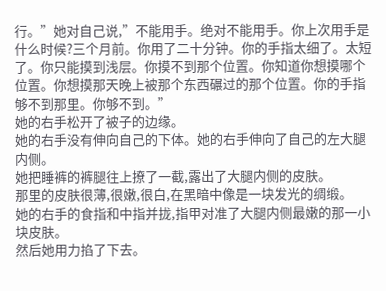行。”她对自己说,”不能用手。绝对不能用手。你上次用手是什么时候?三个月前。你用了二十分钟。你的手指太细了。太短了。你只能摸到浅层。你摸不到那个位置。你知道你想摸哪个位置。你想摸那天晚上被那个东西碾过的那个位置。你的手指够不到那里。你够不到。”
她的右手松开了被子的边缘。
她的右手没有伸向自己的下体。她的右手伸向了自己的左大腿内侧。
她把睡裤的裤腿往上撩了一截,露出了大腿内侧的皮肤。
那里的皮肤很薄,很嫩,很白,在黑暗中像是一块发光的绸缎。
她的右手的食指和中指并拢,指甲对准了大腿内侧最嫩的那一小块皮肤。
然后她用力掐了下去。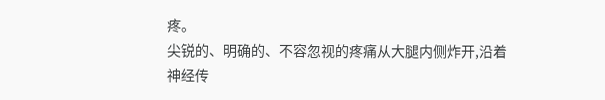疼。
尖锐的、明确的、不容忽视的疼痛从大腿内侧炸开,沿着神经传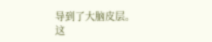导到了大脑皮层。
这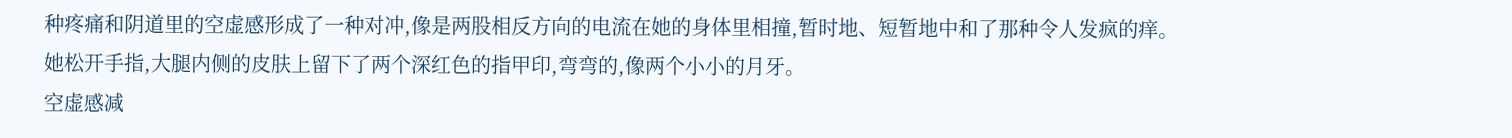种疼痛和阴道里的空虚感形成了一种对冲,像是两股相反方向的电流在她的身体里相撞,暂时地、短暂地中和了那种令人发疯的痒。
她松开手指,大腿内侧的皮肤上留下了两个深红色的指甲印,弯弯的,像两个小小的月牙。
空虚感减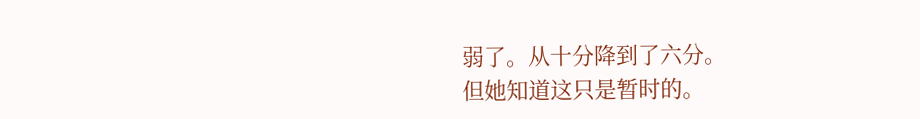弱了。从十分降到了六分。
但她知道这只是暂时的。